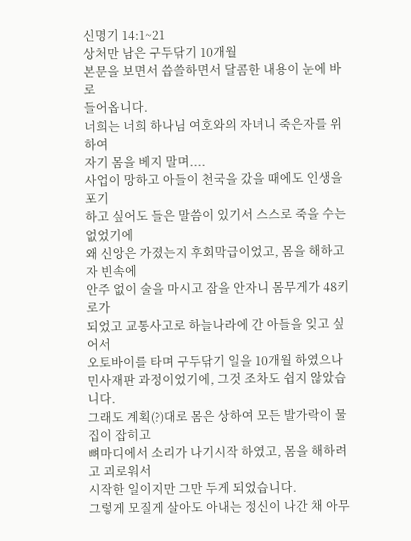신명기 14:1~21
상처만 남은 구두닦기 10개월
본문을 보면서 씁쓸하면서 달콤한 내용이 눈에 바로
들어옵니다.
너희는 너희 하나님 여호와의 자녀니 죽은자를 위하여
자기 몸을 베지 말며....
사업이 망하고 아들이 천국을 갔을 때에도 인생을 포기
하고 싶어도 들은 말씀이 있기서 스스로 죽을 수는 없었기에
왜 신앙은 가졌는지 후회막급이었고, 몸을 해하고자 빈속에
안주 없이 술을 마시고 잠을 안자니 몸무게가 48키로가
되었고 교통사고로 하늘나라에 간 아들을 잊고 싶어서
오토바이를 타며 구두닦기 일을 10개월 하였으나
민사재판 과정이었기에, 그것 조차도 쉽지 않았습니다.
그래도 계획(?)대로 몸은 상하여 모든 발가락이 물집이 잡히고
뼈마디에서 소리가 나기시작 하였고, 몸을 해하려고 괴로워서
시작한 일이지만 그만 두게 되었습니다.
그렇게 모질게 살아도 아내는 정신이 나간 채 아무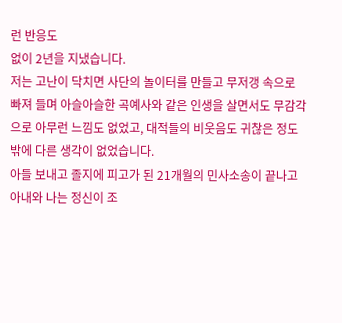런 반응도
없이 2년을 지냈습니다.
저는 고난이 닥치면 사단의 놀이터를 만들고 무저갱 속으로
빠져 들며 아슬아슬한 곡예사와 같은 인생을 살면서도 무감각
으로 아무런 느낌도 없었고, 대적들의 비웃음도 귀찮은 정도
밖에 다른 생각이 없었습니다.
아들 보내고 졸지에 피고가 된 21개월의 민사소송이 끝나고
아내와 나는 정신이 조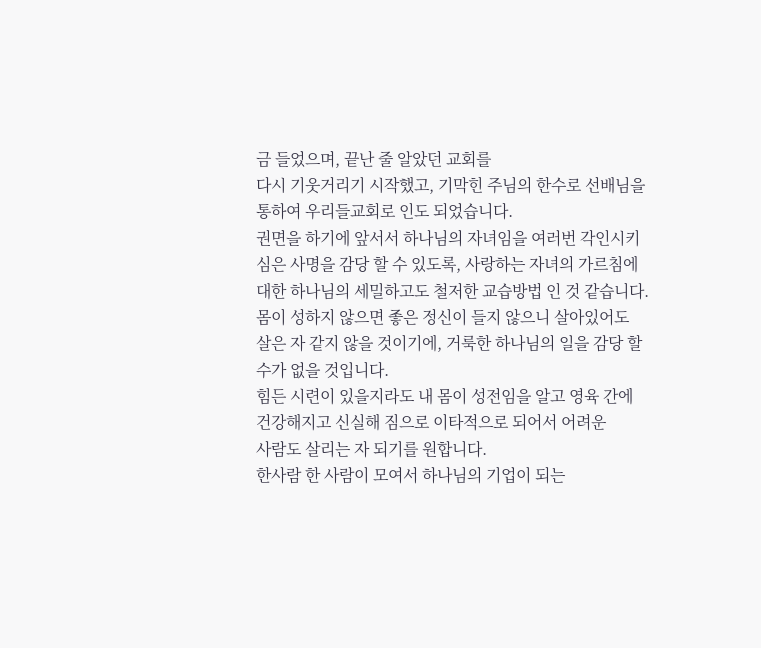금 들었으며, 끝난 줄 알았던 교회를
다시 기웃거리기 시작했고, 기막힌 주님의 한수로 선배님을
통하여 우리들교회로 인도 되었습니다.
권면을 하기에 앞서서 하나님의 자녀임을 여러번 각인시키
심은 사명을 감당 할 수 있도록, 사랑하는 자녀의 가르침에
대한 하나님의 세밀하고도 철저한 교습방법 인 것 같습니다.
몸이 성하지 않으면 좋은 정신이 들지 않으니 살아있어도
살은 자 같지 않을 것이기에, 거룩한 하나님의 일을 감당 할
수가 없을 것입니다.
힘든 시련이 있을지라도 내 몸이 성전임을 알고 영육 간에
건강해지고 신실해 짐으로 이타적으로 되어서 어려운
사람도 살리는 자 되기를 원합니다.
한사람 한 사람이 모여서 하나님의 기업이 되는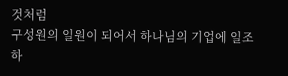것처럼
구성원의 일원이 되어서 하나님의 기업에 일조하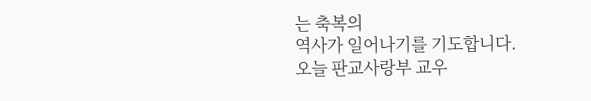는 축복의
역사가 일어나기를 기도합니다.
오늘 판교사랑부 교우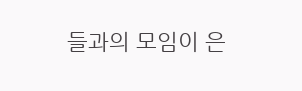들과의 모임이 은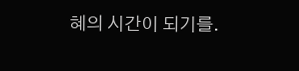혜의 시간이 되기를.